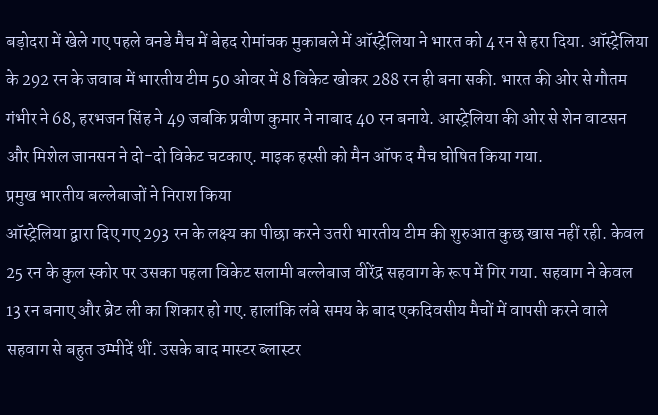बड़ोदरा में खेले गए पहले वनडे मैच में बेहद रोमांचक मुकाबले में ऑस्ट्रेलिया ने भारत को 4 रन से हरा दिया. ऑस्ट्रेलिया के 292 रन के जवाब में भारतीय टीम 50 ओवर में 8 विकेट खोकर 288 रन ही बना सकी. भारत की ओर से गौतम गंभीर ने 68, हरभजन सिंह ने 49 जबकि प्रवीण कुमार ने नाबाद 40 रन बनाये. आस्ट्रेलिया की ओर से शेन वाटसन और मिशेल जानसन ने दो-दो विकेट चटकाए. माइक हस्सी को मैन ऑफ द मैच घोषित किया गया.
प्रमुख भारतीय बल्लेबाजों ने निराश किया
ऑस्ट्रेलिया द्वारा दिए गए 293 रन के लक्ष्य का पीछा करने उतरी भारतीय टीम की शुरुआत कुछ खास नहीं रही. केवल 25 रन के कुल स्कोर पर उसका पहला विकेट सलामी बल्लेबाज वीरेंद्र सहवाग के रूप में गिर गया. सहवाग ने केवल 13 रन बनाए और ब्रेट ली का शिकार हो गए. हालांकि लंबे समय के बाद एकदिवसीय मैचों में वापसी करने वाले सहवाग से बहुत उम्मीदें थीं. उसके बाद मास्टर ब्लास्टर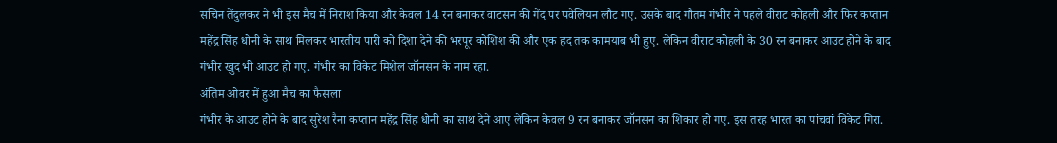सचिन तेंदुलकर ने भी इस मैच में निराश किया और केवल 14 रन बनाकर वाटसन की गेंद पर पवेलियन लौट गए. उसके बाद गौतम गंभीर ने पहले वीराट कोहली और फिर कप्तान महेंद्र सिंह धोनी के साथ मिलकर भारतीय पारी को दिशा देने की भरपूर कोशिश की और एक हद तक कामयाब भी हुए. लेकिन वीराट कोहली के 30 रन बनाकर आउट होने के बाद गंभीर खुद भी आउट हो गए. गंभीर का विकेट मिशेल जॉनसन के नाम रहा.
अंतिम ओवर में हुआ मैच का फैसला
गंभीर के आउट होने के बाद सुरेश रैना कप्तान महेंद्र सिंह धोनी का साथ देने आए लेकिन केवल 9 रन बनाकर जॉनसन का शिकार हो गए. इस तरह भारत का पांचवां विकेट गिरा.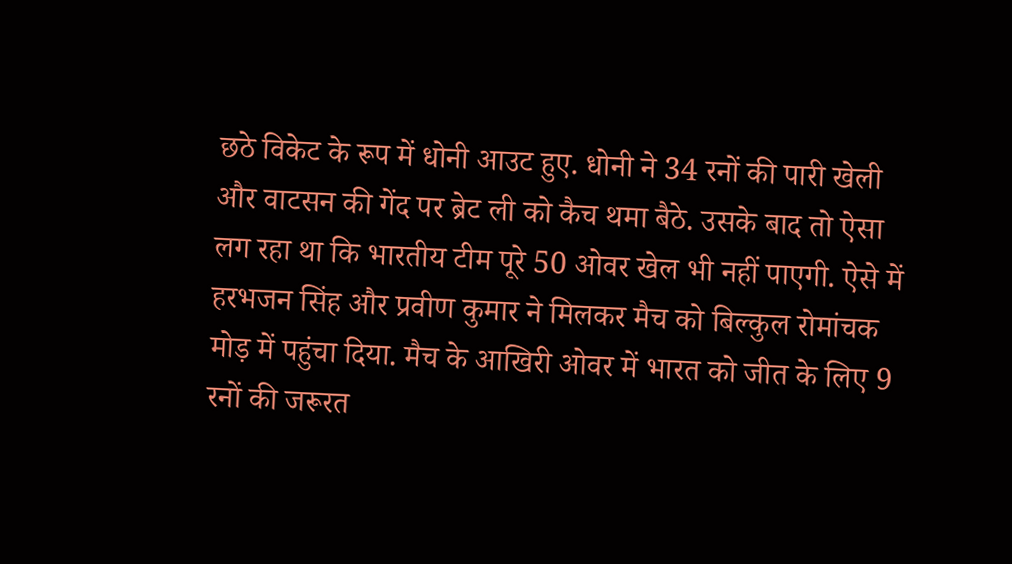छठे विकेट के रूप में धोनी आउट हुए. धोनी ने 34 रनों की पारी खेली और वाटसन की गेंद पर ब्रेट ली को कैच थमा बैठे. उसके बाद तो ऐसा लग रहा था कि भारतीय टीम पूरे 50 ओवर खेल भी नहीं पाएगी. ऐसे में हरभजन सिंह और प्रवीण कुमार ने मिलकर मैच को बिल्कुल रोमांचक मोड़ में पहुंचा दिया. मैच के आखिरी ओवर में भारत को जीत के लिए 9 रनों की जरूरत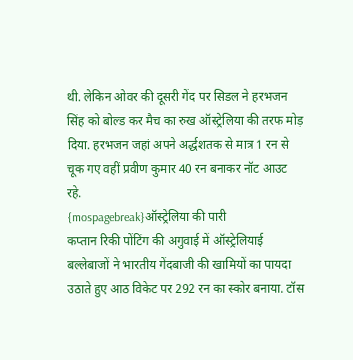थी. लेकिन ओवर की दूसरी गेंद पर सिडल ने हरभजन सिंह को बोल्ड कर मैच का रुख ऑस्ट्रेलिया की तरफ मोड़ दिया. हरभजन जहां अपने अर्द्धशतक से मात्र 1 रन से चूक गए वहीं प्रवीण कुमार 40 रन बनाकर नॉट आउट रहे.
{mospagebreak}ऑस्ट्रेलिया की पारी
कप्तान रिकी पोंटिंग की अगुवाई में ऑस्ट्रेलियाई बल्लेबाजों ने भारतीय गेंदबाजी की खामियों का पायदा उठाते हुए आठ विकेट पर 292 रन का स्कोर बनाया. टॉस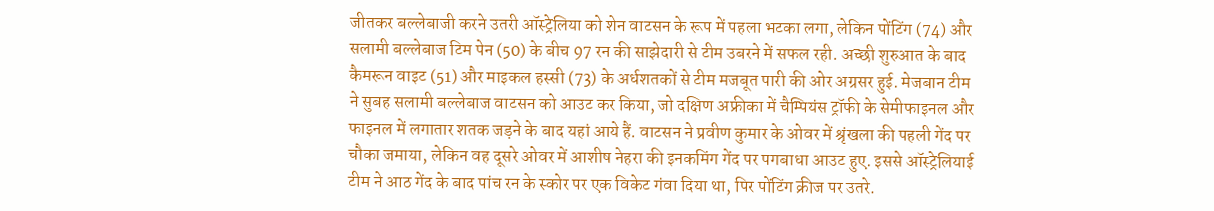जीतकर बल्लेबाजी करने उतरी ऑस्ट्रेलिया को शेन वाटसन के रूप में पहला भटका लगा, लेकिन पोंटिंग (74) और सलामी बल्लेबाज टिम पेन (50) के बीच 97 रन की साझेदारी से टीम उबरने में सफल रही. अच्छी शुरुआत के बाद कैमरून वाइट (51) और माइकल हस्सी (73) के अर्धशतकों से टीम मजबूत पारी की ओर अग्रसर हुई. मेजबान टीम ने सुबह सलामी बल्लेबाज वाटसन को आउट कर किया, जो दक्षिण अफ्रीका में चैम्पियंस ट्रॉफी के सेमीफाइनल और फाइनल में लगातार शतक जड़ने के बाद यहां आये हैं. वाटसन ने प्रवीण कुमार के ओवर में श्रृंखला की पहली गेंद पर चौका जमाया, लेकिन वह दूसरे ओवर में आशीष नेहरा की इनकमिंग गेंद पर पगबाधा आउट हुए. इससे ऑस्ट्रेलियाई टीम ने आठ गेंद के बाद पांच रन के स्कोर पर एक विकेट गंवा दिया था, पिर पोंटिंग क्रीज पर उतरे.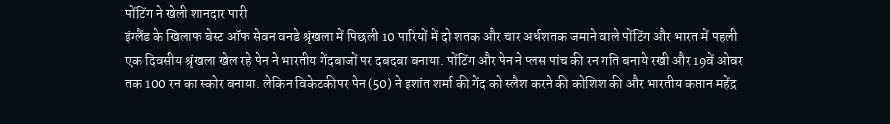पोंटिंग ने खेली शानदार पारी
इंग्लैंड के खिलाफ बेस्ट ऑफ सेवन वनडे श्रृंखला में पिछली 10 पारियों में दो शतक और चार अर्धशतक जमाने वाले पोंटिंग और भारत में पहली एक दिवसीय श्रृंखला खेल रहे पेन ने भारतीय गेंदबाजों पर दबदबा बनाया. पोंटिंग और पेन ने प्लस पांच की रन गति बनाये रखी और 19वें ओवर तक 100 रन का स्कोर बनाया. लेकिन विकेटकीपर पेन (50) ने इशांत शर्मा की गेंद को स्लैश करने की कोशिश की और भारतीय कप्तान महेंद्र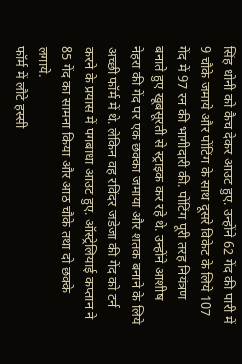सिंह धोनी को कैच देकर आउट हुए. उन्होंने 62 गेंद की पारी में 9 चौके जमाये और पोंटिंग के साथ दूसरे विकेट के लिये 107 गेंद में 97 रन की भागीदारी की. पोंटिंग पूरी तरह नियंत्रण बनाते हुए खूबसूरती से स्ट्राइक कर रहे थे. उन्होंने आशीष नेहरा की गेंद पर एक छक्का जमाया और शतक बनाने के लिये अच्छी फॉर्म में थे. लेकिन वह रविंदर जडेजा की गेंद को टर्न करने के प्रयास में पगबाधा आउट हुए. ऑस्ट्रेलियाई कप्तान ने 85 गेंद का सामना किया और आठ चौके तथा दो छक्के लगाये.
फॉर्म में लौटे हस्सी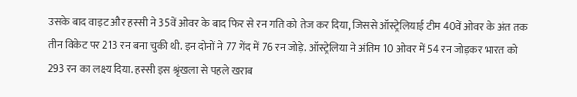उसके बाद वाइट और हस्सी ने 35वें ओवर के बाद फिर से रन गति को तेज कर दिया, जिससे ऑस्ट्रेलियाई टीम 40वें ओवर के अंत तक तीन विकेट पर 213 रन बना चुकी थी. इन दोनों ने 77 गेंद में 76 रन जोड़े. ऑस्ट्रेलिया ने अंतिम 10 ओवर में 54 रन जोड़कर भारत को 293 रन का लक्ष्य दिया. हस्सी इस श्रृंखला से पहले खराब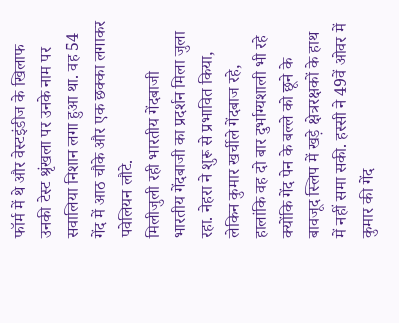फॉर्म में थे और वेस्टइंडीज के खिलाफ उनकी टेस्ट श्रृंखला पर उनके नाम पर सवालिया निशान लगा हुआ था. वह 54 गेंद में आठ चौके और एक छक्का लगाकर पवेलियन लौटे.
मिलीजुली रही भारतीय गेंदबाजी
भारतीय गेंदबाजी का प्रदर्शन मिला जुला रहा. नेहरा ने शुरू से प्रभावित किया, लेकिन कुमार खर्चीले गेंदबाज रहे, हालांकि वह दो बार दुर्भाग्यशाली भी रहे क्योंकि गेंद पेन के बल्ले को छूने के बावजूद स्लिप में खड़े क्षेत्ररक्षकों के हाथ में नहीं समा सकी. हस्सी ने 49वें ओवर में कुमार की गेंद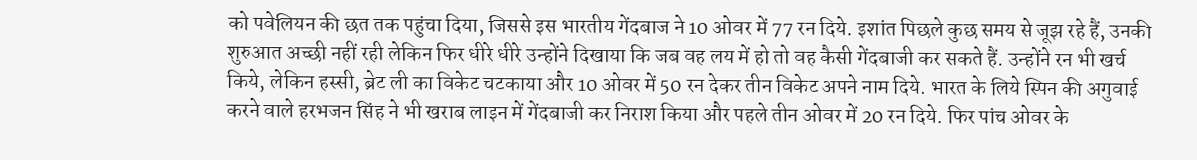को पवेलियन की छत तक पहुंचा दिया, जिससे इस भारतीय गेंदबाज ने 10 ओवर में 77 रन दिये. इशांत पिछले कुछ समय से जूझ रहे हैं, उनकी शुरुआत अच्छी नहीं रही लेकिन फिर धीरे धीरे उन्होंने दिखाया कि जब वह लय में हो तो वह कैसी गेंदबाजी कर सकते हैं. उन्होंने रन भी खर्च किये, लेकिन हस्सी, ब्रेट ली का विकेट चटकाया और 10 ओवर में 50 रन देकर तीन विकेट अपने नाम दिये. भारत के लिये स्पिन की अगुवाई करने वाले हरभजन सिंह ने भी खराब लाइन में गेंदबाजी कर निराश किया और पहले तीन ओवर में 20 रन दिये. फिर पांच ओवर के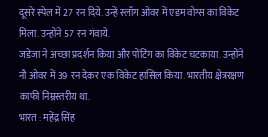दूसरे स्पेल में 27 रन दिये. उन्हें स्लॉग ओवर में एडम वोग्स का विकेट मिला. उन्होंने 57 रन गंवाये.
जडेजा ने अच्छा प्रदर्शन किया और पोंटिंग का विकेट चटकाया. उन्होंने नौ ओवर में 39 रन देकर एक विकेट हासिल किया. भारतीय क्षेत्ररक्षण काफी निम्नस्तरीय था.
भारत : महेंद्र सिंह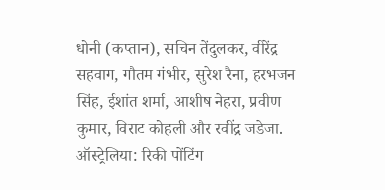धोनी (कप्तान), सचिन तेंदुलकर, वीरेंद्र सहवाग, गौतम गंभीर, सुरेश रैना, हरभजन सिंह, ईशांत शर्मा, आशीष नेहरा, प्रवीण कुमार, विराट कोहली और रवींद्र जडेजा.
ऑस्ट्रेलिया: रिकी पोंटिंग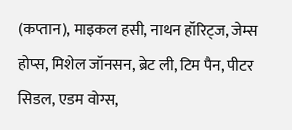(कप्तान), माइकल हसी, नाथन हॉरिट्ज, जेम्स होप्स, मिशेल जॉनसन, ब्रेट ली, टिम पैन, पीटर सिडल, एडम वोग्स,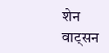शेन वाट्सन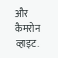और कैमरोन व्हाइट.